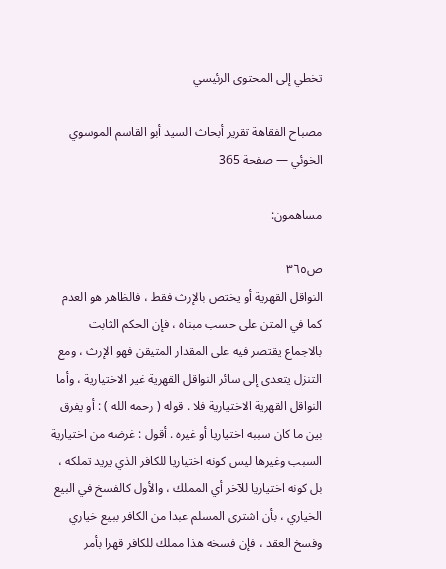تخطي إلى المحتوى الرئيسي

مصباح الفقاهة تقرير أبحاث السيد أبو القاسم الموسوي الخوئي — صفحة 365

مساهمون:

ص٣٦٥
النواقل القهرية أو يختص بالإرث فقط ، فالظاهر هو العدم كما في المتن على حسب مبناه ، فإن الحكم الثابت بالاجماع يقتصر فيه على المقدار المتيقن فهو الإرث ، ومع التنزل يتعدى إلى سائر النواقل القهرية غير الاختيارية ، وأما النواقل القهرية الاختيارية فلا . قوله ( رحمه الله ) : أو يفرق بين ما كان سببه اختياريا أو غيره . أقول : غرضه من اختيارية السبب وغيرها ليس كونه اختياريا للكافر الذي يريد تملكه ، بل كونه اختياريا للآخر أي المملك ، والأول كالفسخ في البيع الخياري ، بأن اشترى المسلم عبدا من الكافر ببيع خياري وفسخ العقد ، فإن فسخه هذا مملك للكافر قهرا بأمر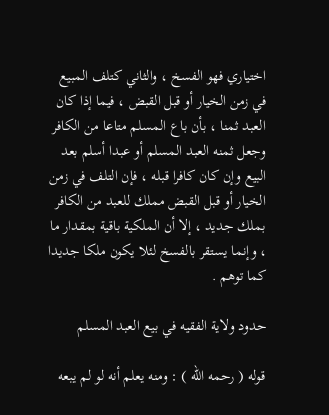اختياري فهو الفسخ ، والثاني كتلف المبيع في زمن الخيار أو قبل القبض ، فيما إذا كان العبد ثمنا ، بأن باع المسلم متاعا من الكافر وجعل ثمنه العبد المسلم أو عبدا أسلم بعد البيع وإن كان كافرا قبله ، فإن التلف في زمن الخيار أو قبل القبض مملك للعبد من الكافر بملك جديد ، إلا أن الملكية باقية بمقدار ما ، وإنما يستقر بالفسخ لئلا يكون ملكا جديدا كما توهم .

حدود ولاية الفقيه في بيع العبد المسلم

قوله ( رحمه الله ) : ومنه يعلم أنه لو لم يبعه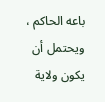باعه الحاكم ، ويحتمل أن يكون ولاية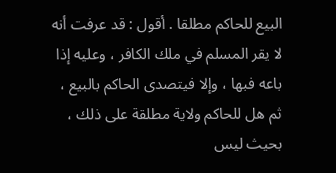البيع للحاكم مطلقا . أقول : قد عرفت أنه لا يقر المسلم في ملك الكافر ، وعليه إذا باعه فبها ، وإلا فيتصدى الحاكم بالبيع ، ثم هل للحاكم ولاية مطلقة على ذلك ، بحيث ليس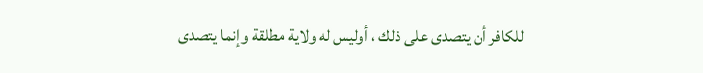للكافر أن يتصدى على ذلك ، أوليس له ولاية مطلقة وإنما يتصدى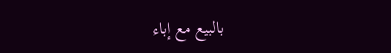بالبيع مع إباء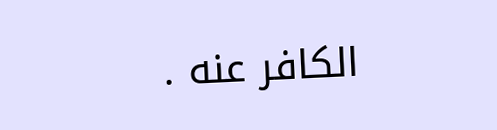الكافر عنه .